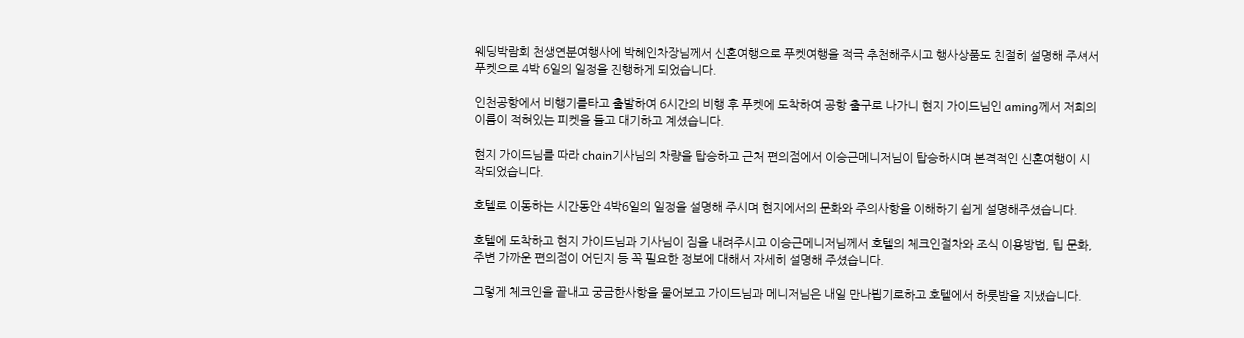웨딩박람회 천생연분여행사에 박혜인차장님께서 신혼여행으로 푸켓여행을 적극 추천해주시고 행사상품도 친절히 설명해 주셔서 푸켓으로 4박 6일의 일정을 진행하게 되었습니다.

인천공항에서 비행기를타고 출발하여 6시간의 비행 후 푸켓에 도착하여 공항 출구로 나가니 현지 가이드님인 aming께서 저희의 이름이 적혀있는 피켓을 들고 대기하고 계셨습니다.

현지 가이드님를 따라 chain기사님의 차량을 탑승하고 근처 편의점에서 이승근메니저님이 탑승하시며 본격적인 신혼여행이 시작되었습니다.

호텔로 이동하는 시간동안 4박6일의 일정을 설명해 주시며 현지에서의 문화와 주의사항을 이해하기 쉽게 설명해주셨습니다.

호텔에 도착하고 현지 가이드님과 기사님이 짐을 내려주시고 이승근메니저님께서 호텔의 체크인절차와 조식 이용방법, 팁 문화, 주변 가까운 편의점이 어딘지 등 꼭 필요한 정보에 대해서 자세히 설명해 주셨습니다.

그렇게 체크인을 끝내고 궁금한사항을 물어보고 가이드님과 메니저님은 내일 만나뵙기로하고 호텔에서 하룻밤을 지냈습니다.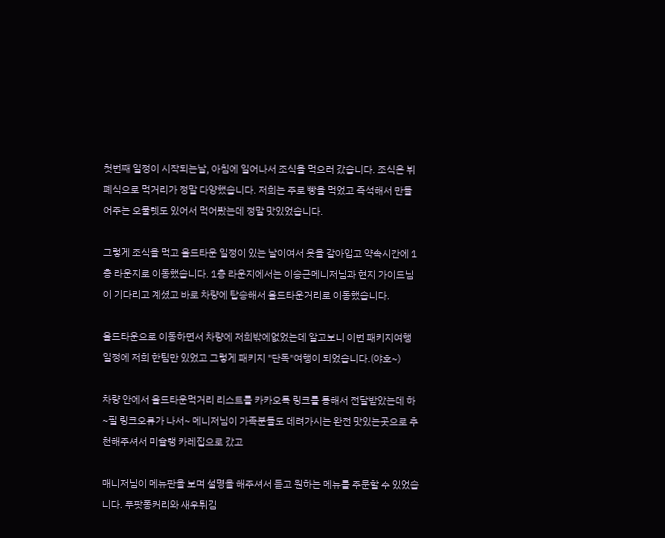첫번째 일정이 시작되는날, 아침에 일어나서 조식을 먹으러 갔습니다. 조식은 뷔폐식으로 먹거리가 정말 다양했습니다. 저희는 주로 빵을 먹었고 즉석해서 만들어주는 오물렛도 있어서 먹어봤는데 정말 맛있었습니다.

그렇게 조식을 먹고 올드타운 일정이 있는 날이여서 옷을 갈아입고 약속시간에 1층 라운지로 이동했습니다. 1층 라운지에서는 이승근메니저님과 현지 가이드님이 기다리고 계셨고 바로 차량에 탑승해서 올드타운거리로 이동했습니다.

올드타운으로 이동하면서 차량에 저희밖에없었는데 알고보니 이번 패키지여행 일정에 저희 한팀만 있었고 그렇게 패키지 "단독"여행이 되었습니다.(야호~)

차량 안에서 올드타운먹거리 리스트를 카카오톡 링크를 통해서 전달받았는데 하~필 링크오류가 나서~ 메니저님이 가족분들도 데려가시는 완전 맛있는곳으로 추천해주셔서 미슐랭 카레집으로 갔고

매니저님이 메뉴판을 보며 설명을 해주셔서 듣고 원하는 메뉴를 주문할 수 있었습니다. 푸팟퐁커리와 새우튀김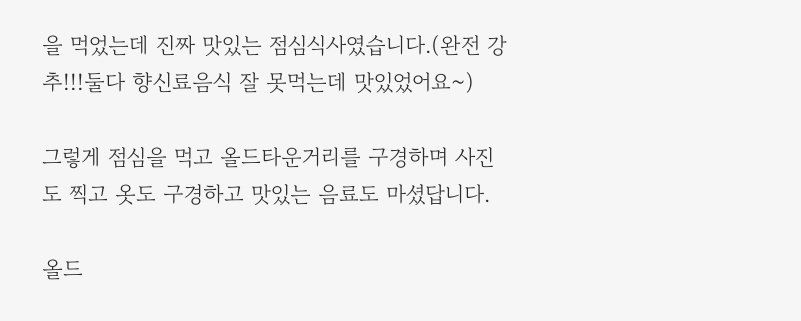을 먹었는데 진짜 맛있는 점심식사였습니다.(완전 강추!!!둘다 향신료음식 잘 못먹는데 맛있었어요~)

그렇게 점심을 먹고 올드타운거리를 구경하며 사진도 찍고 옷도 구경하고 맛있는 음료도 마셨답니다.

올드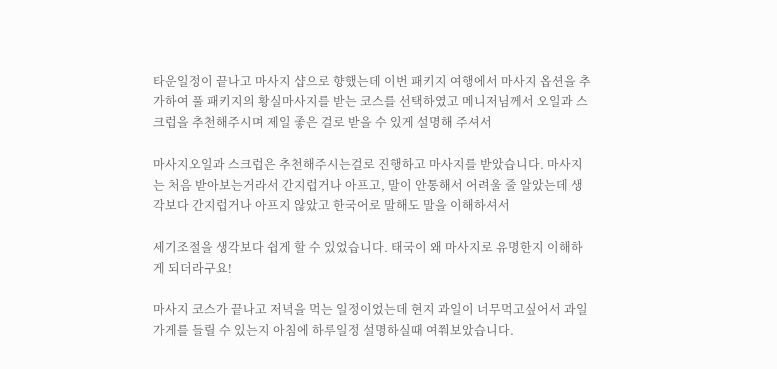타운일정이 끝나고 마사지 샵으로 향했는데 이번 패키지 여행에서 마사지 옵션을 추가하여 풀 패키지의 황실마사지를 받는 코스를 선택하였고 메니저님께서 오일과 스크럽을 추천해주시며 제일 좋은 걸로 받을 수 있게 설명해 주셔서

마사지오일과 스크럽은 추천해주시는걸로 진행하고 마사지를 받았습니다. 마사지는 처음 받아보는거라서 간지럽거나 아프고, 말이 안통해서 어려울 줄 알았는데 생각보다 간지럽거나 아프지 않았고 한국어로 말해도 말을 이해하셔서

세기조절을 생각보다 쉽게 할 수 있었습니다. 태국이 왜 마사지로 유명한지 이해하게 되더라구요!

마사지 코스가 끝나고 저녁을 먹는 일정이었는데 현지 과일이 너무먹고싶어서 과일가게를 들릴 수 있는지 아침에 하루일정 설명하실때 여쭤보았습니다.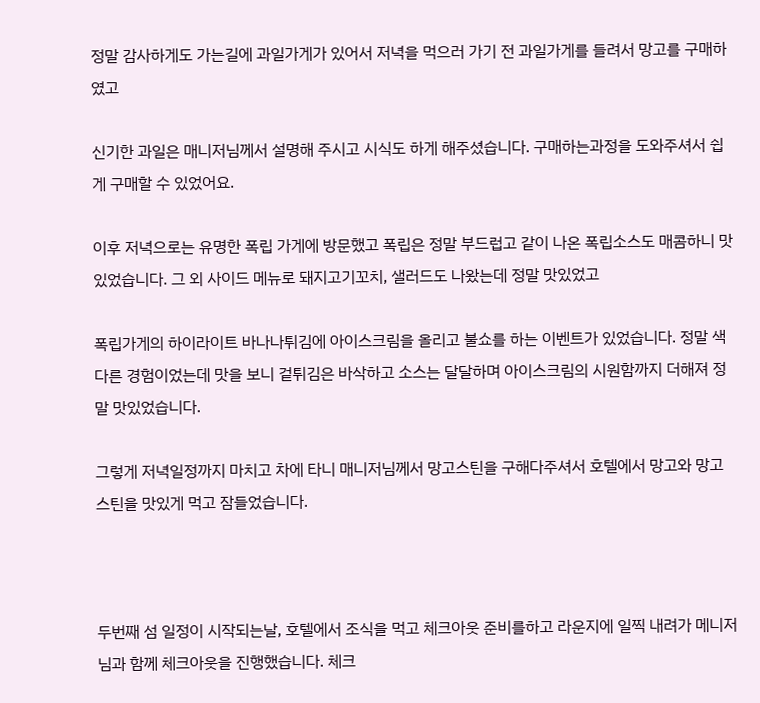정말 감사하게도 가는길에 과일가게가 있어서 저녁을 먹으러 가기 전 과일가게를 들려서 망고를 구매하였고

신기한 과일은 매니저님께서 설명해 주시고 시식도 하게 해주셨습니다. 구매하는과정을 도와주셔서 쉽게 구매할 수 있었어요.

이후 저녁으로는 유명한 폭립 가게에 방문했고 폭립은 정말 부드럽고 같이 나온 폭립소스도 매콤하니 맛있었습니다. 그 외 사이드 메뉴로 돼지고기꼬치, 샐러드도 나왔는데 정말 맛있었고

폭립가게의 하이라이트 바나나튀김에 아이스크림을 올리고 불쇼를 하는 이벤트가 있었습니다. 정말 색다른 경험이었는데 맛을 보니 겉튀김은 바삭하고 소스는 달달하며 아이스크림의 시원함까지 더해져 정말 맛있었습니다.

그렇게 저녁일정까지 마치고 차에 타니 매니저님께서 망고스틴을 구해다주셔서 호텔에서 망고와 망고스틴을 맛있게 먹고 잠들었습니다.



두번째 섬 일정이 시작되는날, 호텔에서 조식을 먹고 체크아웃 준비를하고 라운지에 일찍 내려가 메니저님과 함께 체크아웃을 진행했습니다. 체크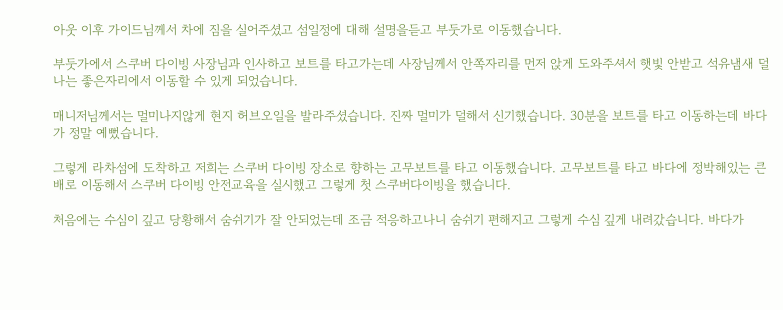아웃 이후 가이드님께서 차에 짐을 실어주셨고 섬일정에 대해 설명을듣고 부둣가로 이동했습니다.

부둣가에서 스쿠버 다이빙 사장님과 인사하고 보트를 타고가는데 사장님께서 안쪽자리를 먼저 앉게 도와주셔서 햇빛 안받고 석유냄새 덜나는 좋은자리에서 이동할 수 있게 되었습니다.

매니저님께서는 멀미나지않게 현지 허브오일을 발라주셨습니다. 진짜 멀미가 덜해서 신기했습니다. 30분을 보트를 타고 이동하는데 바다가 정말 예뻤습니다.

그렇게 라차섬에 도착하고 저희는 스쿠버 다이빙 장소로 향하는 고무보트를 타고 이동했습니다. 고무보트를 타고 바다에 정박해있는 큰 배로 이동해서 스쿠버 다이빙 안전교육을 실시했고 그렇게 첫 스쿠버다이빙을 했습니다.

처음에는 수심이 깊고 당황해서 숨쉬기가 잘 안되었는데 조금 적응하고나니 숨쉬기 편해지고 그렇게 수심 깊게 내려갔습니다. 바다가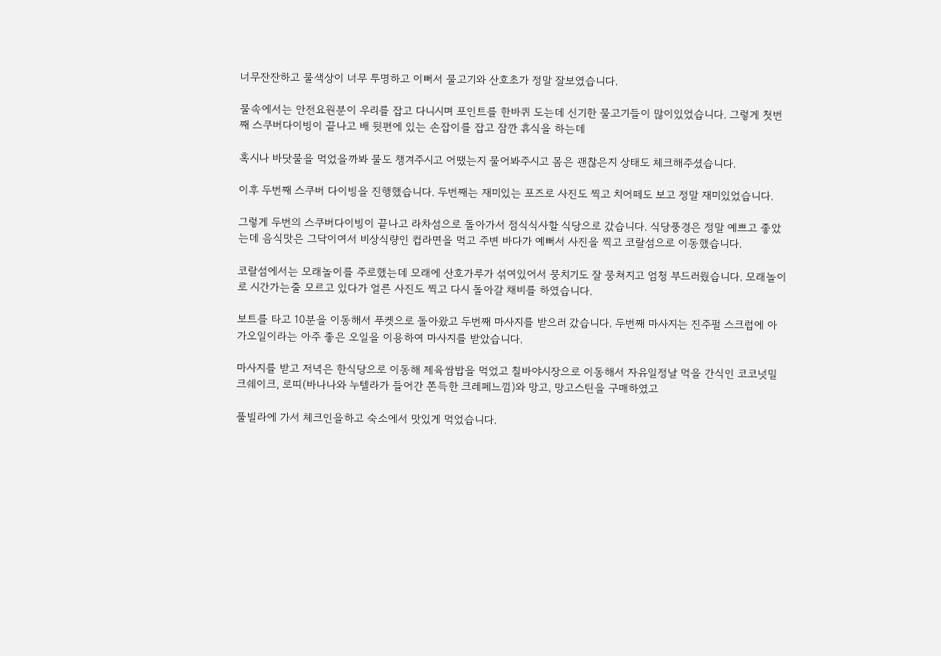너무잔잔하고 물색상이 너무 투명하고 이뻐서 물고기와 산호초가 정말 잘보였습니다.

물속에서는 안전요원분이 우리를 잡고 다니시며 포인트를 한바퀴 도는데 신기한 물고기들이 많이있었습니다. 그렇게 첫번째 스쿠버다이빙이 끝나고 배 뒷편에 있는 손잡이를 잡고 잠깐 휴식을 하는데

혹시나 바닷물을 먹었을까봐 물도 챙겨주시고 어땠는지 물어봐주시고 몸은 괜찮은지 상태도 체크해주셨습니다.

이후 두번째 스쿠버 다이빙을 진행했습니다. 두번째는 재미있는 포즈로 사진도 찍고 치어떼도 보고 정말 재미있었습니다.

그렇게 두번의 스쿠버다이빙이 끝나고 라차섬으로 돌아가서 점식식사할 식당으로 갔습니다. 식당풍경은 정말 예쁘고 좋았는데 음식맛은 그닥이여서 비상식량인 컵라면을 먹고 주변 바다가 예뻐서 사진을 찍고 코랄섬으로 이동했습니다.

코랄섬에서는 모래놀이를 주로했는데 모래에 산호가루가 섞여있어서 뭉치기도 잘 뭉쳐지고 엄청 부드러웠습니다. 모래놀이로 시간가는줄 모르고 있다가 얼른 사진도 찍고 다시 돌아갈 채비를 하였습니다.

보트를 타고 10분을 이동해서 푸켓으로 돌아왔고 두번째 마사지를 받으러 갔습니다. 두번째 마사지는 진주펄 스크럽에 아가오일이라는 아주 좋은 오일을 이용하여 마사지를 받았습니다.

마사지를 받고 저녁은 한식당으로 이동해 제육쌈밥을 먹었고 칠바야시장으로 이동해서 자유일정날 먹을 간식인 코코넛밀크쉐이크, 로띠(바나나와 누텔라가 들어간 쫀득한 크레페느낌)와 망고, 망고스틴을 구매하였고

풀빌라에 가서 체크인을하고 숙소에서 맛있게 먹었습니다.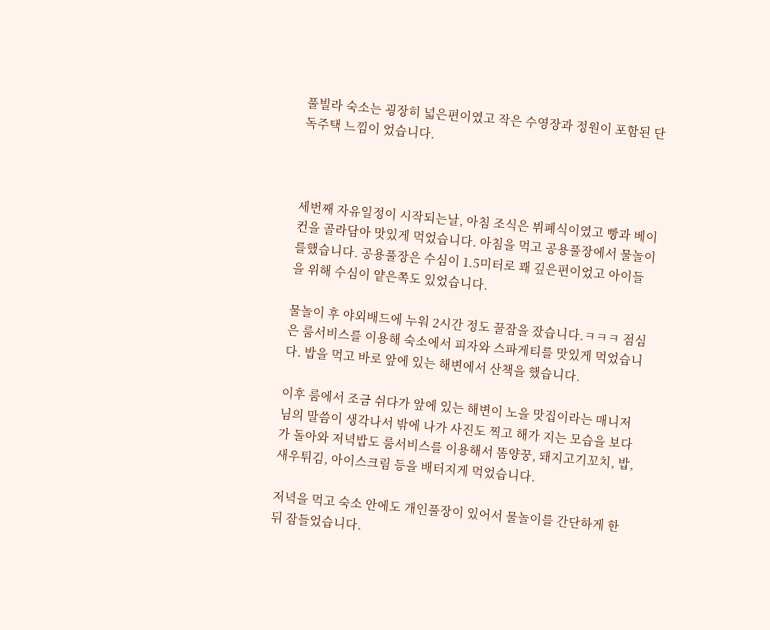풀빌라 숙소는 굉장히 넓은편이였고 작은 수영장과 정원이 포함된 단독주택 느낌이 었습니다.



세번째 자유일정이 시작되는날, 아침 조식은 뷔폐식이였고 빵과 베이컨을 골라담아 맛있게 먹었습니다. 아침을 먹고 공용풀장에서 물놀이를했습니다. 공용풀장은 수심이 1.5미터로 꽤 깊은편이었고 아이들을 위해 수심이 얕은쪽도 있었습니다.

물놀이 후 야외배드에 누워 2시간 정도 꿀잠을 잤습니다.ㅋㅋㅋ 점심은 룸서비스를 이용해 숙소에서 피자와 스파게티를 맛있게 먹었습니다. 밥을 먹고 바로 앞에 있는 해변에서 산책을 했습니다.

이후 룸에서 조금 쉬다가 앞에 있는 해변이 노을 맛집이라는 매니저님의 말씀이 생각나서 밖에 나가 사진도 찍고 해가 지는 모습을 보다가 돌아와 저녁밥도 룸서비스를 이용해서 똠양꿍, 돼지고기꼬치, 밥, 새우튀김, 아이스크림 등을 배터지게 먹었습니다.

저녁을 먹고 숙소 안에도 개인풀장이 있어서 물놀이를 간단하게 한 뒤 잠들었습니다.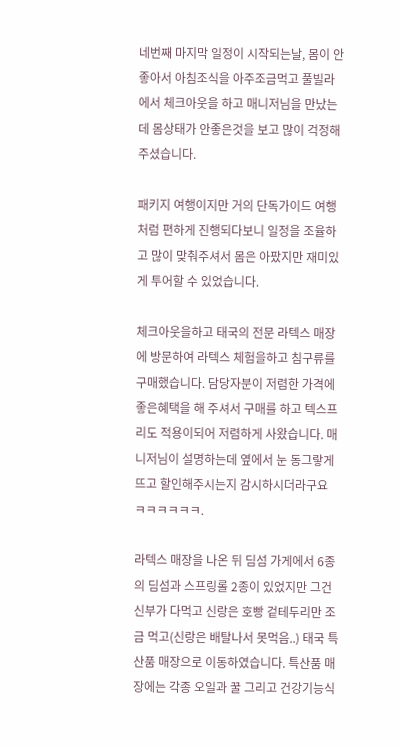네번째 마지막 일정이 시작되는날, 몸이 안좋아서 아침조식을 아주조금먹고 풀빌라에서 체크아웃을 하고 매니저님을 만났는데 몸상태가 안좋은것을 보고 많이 걱정해 주셨습니다.

패키지 여행이지만 거의 단독가이드 여행처럼 편하게 진행되다보니 일정을 조율하고 많이 맞춰주셔서 몸은 아팠지만 재미있게 투어할 수 있었습니다.

체크아웃을하고 태국의 전문 라텍스 매장에 방문하여 라텍스 체험을하고 침구류를 구매했습니다. 담당자분이 저렴한 가격에 좋은혜택을 해 주셔서 구매를 하고 텍스프리도 적용이되어 저렴하게 사왔습니다. 매니저님이 설명하는데 옆에서 눈 동그랗게 뜨고 할인해주시는지 감시하시더라구요 ㅋㅋㅋㅋㅋㅋ.

라텍스 매장을 나온 뒤 딤섬 가게에서 6종의 딤섬과 스프링롤 2종이 있었지만 그건 신부가 다먹고 신랑은 호빵 겉테두리만 조금 먹고(신랑은 배탈나서 못먹음..) 태국 특산품 매장으로 이동하였습니다. 특산품 매장에는 각종 오일과 꿀 그리고 건강기능식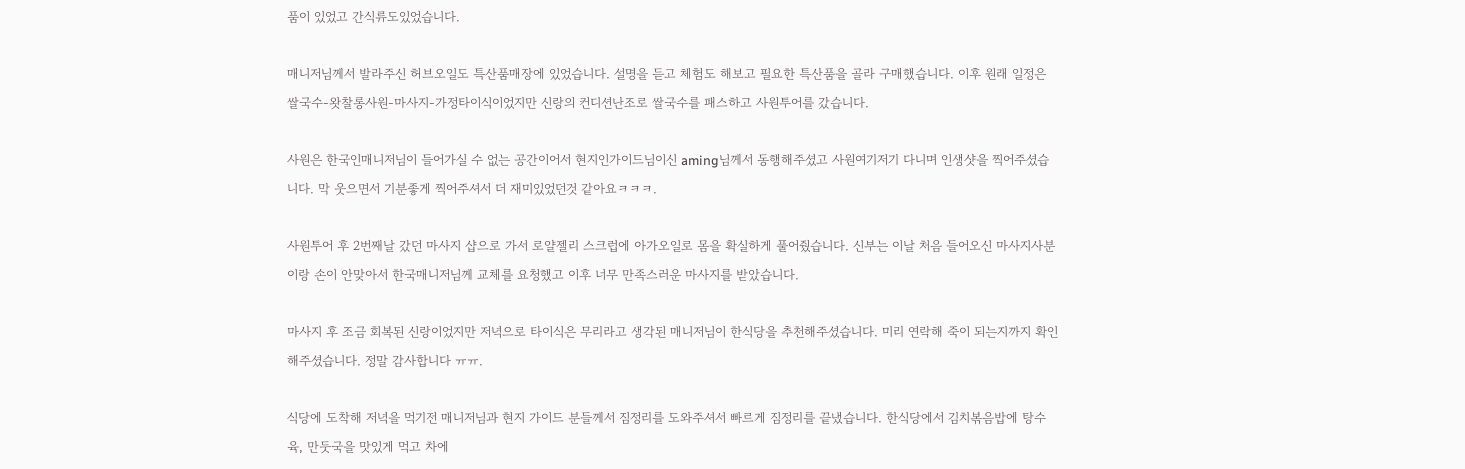품이 있었고 간식류도있었습니다.

매니저님께서 발라주신 허브오일도 특산품매장에 있었습니다. 설명을 듣고 체험도 해보고 필요한 특산품을 골라 구매했습니다. 이후 원래 일정은 쌀국수-왓찰롱사원-마사지-가정타이식이었지만 신랑의 컨디션난조로 쌀국수를 패스하고 사원투어를 갔습니다.

사원은 한국인매니저님이 들어가실 수 없는 공간이어서 현지인가이드님이신 aming님께서 동행해주셨고 사원여기저기 다니며 인생샷을 찍어주셨습니다. 막 웃으면서 기분좋게 찍어주셔서 더 재미있었던것 같아요ㅋㅋㅋ.

사원투어 후 2번째날 갔던 마사지 샵으로 가서 로얄젤리 스크럽에 아가오일로 몸을 확실하게 풀어줬습니다. 신부는 이날 처음 들어오신 마사지사분이랑 손이 안맞아서 한국매니저님께 교체를 요청했고 이후 너무 만족스러운 마사지를 받았습니다.

마사지 후 조금 회복된 신랑이었지만 저녁으로 타이식은 무리라고 생각된 매니저님이 한식당을 추천해주셨습니다. 미리 연락해 죽이 되는지까지 확인해주셨습니다. 정말 감사합니다 ㅠㅠ.

식당에 도착해 저녁을 먹기전 매니저님과 현지 가이드 분들께서 짐정리를 도와주셔서 빠르게 짐정리를 끝냈습니다. 한식당에서 김치볶음밥에 탕수육, 만둣국을 맛있게 먹고 차에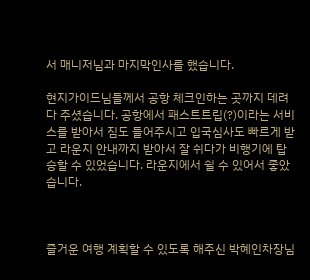서 매니저님과 마지막인사를 했습니다.

현지가이드님들께서 공항 체크인하는 곳까지 데려다 주셨습니다. 공항에서 패스트트립(?)이라는 서비스를 받아서 짐도 들어주시고 입국심사도 빠르게 받고 라운지 안내까지 받아서 잘 쉬다가 비행기에 탑승할 수 있었습니다. 라운지에서 쉴 수 있어서 좋았습니다.



즐거운 여행 계획할 수 있도록 해주신 박혜인차장님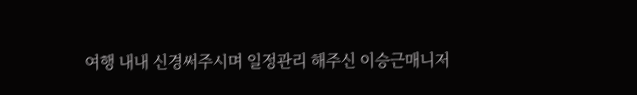여행 내내 신경써주시며 일정관리 해주신 이승근매니저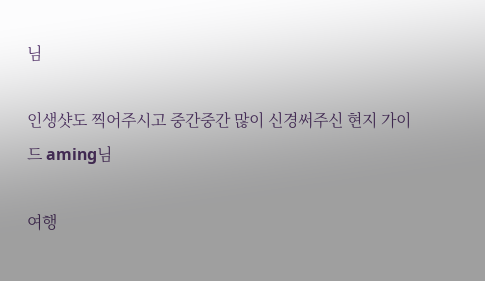님

인생샷도 찍어주시고 중간중간 많이 신경써주신 현지 가이드 aming님

여행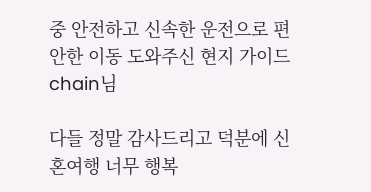중 안전하고 신속한 운전으로 편안한 이동 도와주신 현지 가이드 chain님

다들 정말 감사드리고 덕분에 신혼여행 너무 행복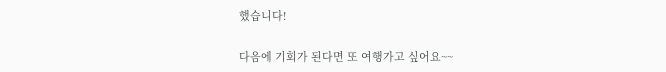했습니다!

다음에 기회가 된다면 또 여행가고 싶어요~~